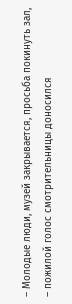– Молодые люди, музей закрывается, просьба покинуть зал, – пожилой голос смотрительницы доносился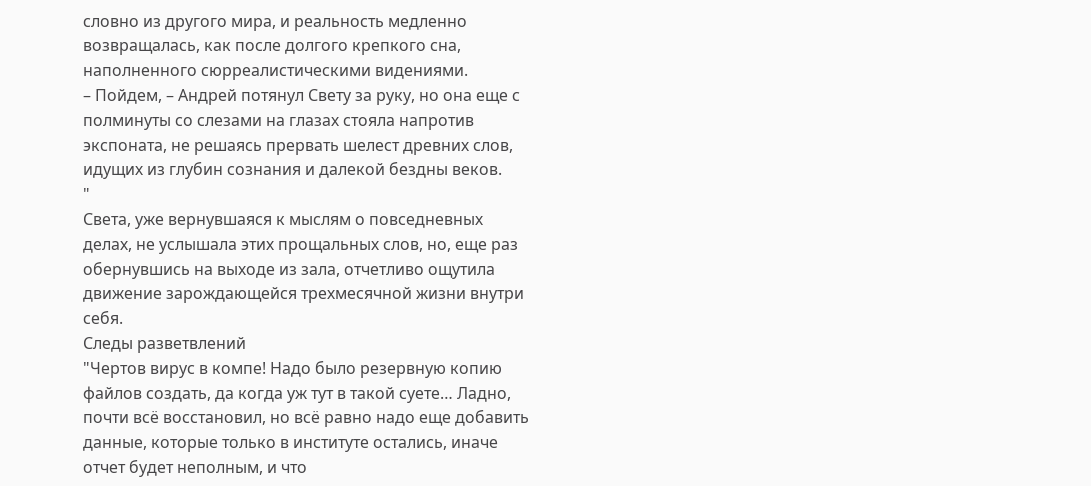словно из другого мира, и реальность медленно возвращалась, как после долгого крепкого сна, наполненного сюрреалистическими видениями.
– Пойдем, – Андрей потянул Свету за руку, но она еще с полминуты со слезами на глазах стояла напротив экспоната, не решаясь прервать шелест древних слов, идущих из глубин сознания и далекой бездны веков.
"
Света, уже вернувшаяся к мыслям о повседневных делах, не услышала этих прощальных слов, но, еще раз обернувшись на выходе из зала, отчетливо ощутила движение зарождающейся трехмесячной жизни внутри себя.
Следы разветвлений
"Чертов вирус в компе! Надо было резервную копию файлов создать, да когда уж тут в такой суете… Ладно, почти всё восстановил, но всё равно надо еще добавить данные, которые только в институте остались, иначе отчет будет неполным, и что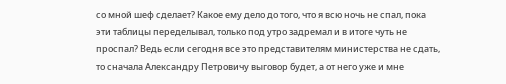со мной шеф сделает? Какое ему дело до того, что я всю ночь не спал, пока эти таблицы переделывал, только под утро задремал и в итоге чуть не проспал? Ведь если сегодня все это представителям министерства не сдать, то сначала Александру Петровичу выговор будет, а от него уже и мне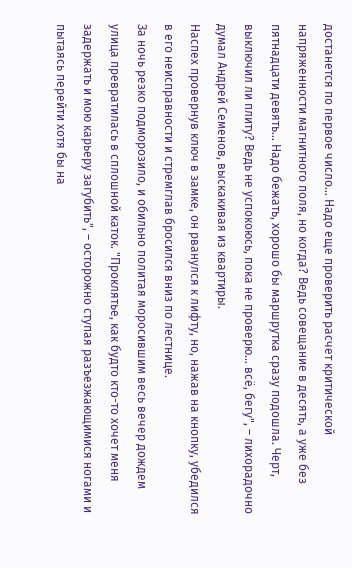достанется по первое число… Надо еще проверить расчет критической напряженности магнитного поля, но когда? Ведь совещание в десять, а уже без пятнадцати девять… Надо бежать, хорошо бы маршрутка сразу подошла. Черт, выключил ли плиту? Ведь не успокоюсь, пока не проверю… всё, бегу", – лихорадочно думал Андрей Семенов, выскакивая из квартиры.
Наспех провернув ключ в замке, он рванулся к лифту, но, нажав на кнопку, убедился в его неисправности и стремглав бросился вниз по лестнице.
За ночь резко подморозило, и обильно политая моросившим весь вечер дождем улица превратилась в сплошной каток. "Проклятье, как будто кто-то хочет меня задержать и мою карьеру загубить", – осторожно ступая разъезжающимися ногами и пытаясь перейти хотя бы на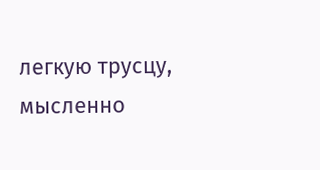легкую трусцу, мысленно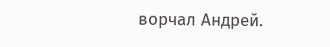ворчал Андрей.